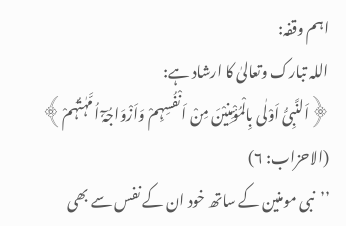اہم وقفہ:
اللہ تبارک وتعالیٰ کا ارشاد ہے:
﴿اَلنَّبِیُّ اَوْلٰی بِالْمُؤْمِنِیْنَ مِنْ اَنْفُسِہِمْ وَاَزْوَاجُہٗٓ اُمَّہٰتُہُمْ﴾ (الاحزاب: ۶)
’’نبی مومنین کے ساتھ خود ان کے نفس سے بھی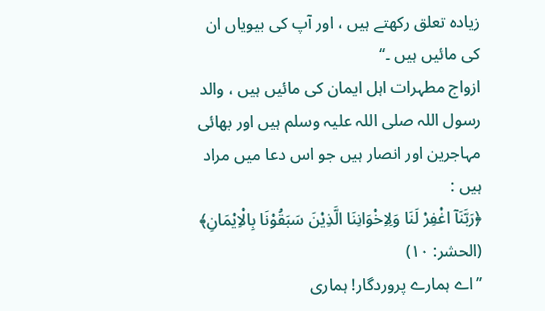زیادہ تعلق رکھتے ہیں ، اور آپ کی بیویاں ان کی مائیں ہیں ۔‘‘
ازواج مطہرات اہل ایمان کی مائیں ہیں ، والد رسول اللہ صلی اللہ علیہ وسلم ہیں اور بھائی مہاجرین اور انصار ہیں جو اس دعا میں مراد ہیں :
﴿رَبَّنَآ اغْفِرْ لَنَا وَلِاِخْوَانِنَا الَّذِیْنَ سَبَقُوْنَا بِالْاِیْمَانِ﴾ (الحشر: ۱۰)
’’اے ہمارے پروردگار! ہماری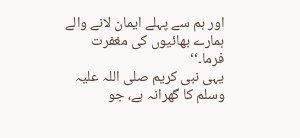اور ہم سے پہلے ایمان لانے والے ہمارے بھائیوں کی مغفرت فرما۔‘‘
یہی نبی کریم صلی اللہ علیہ وسلم کا گھرانہ ہے، جو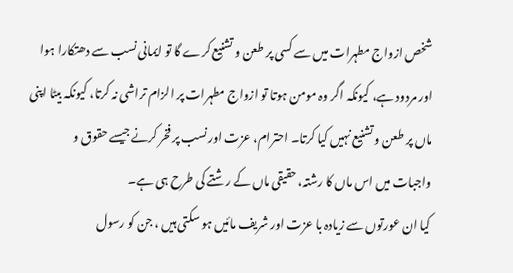شخص ازواج مطہرات میں سے کسی پر طعن و تشنیع کرے گا تو ایمانی نسب سے دھتکارا ہوا اور مردود ہے، کیونکہ اگر وہ مومن ہوتا تو ازواج مطہرات پر الزام تراشی نہ کرتا، کیونکہ بیٹا اپنی ماں پر طعن و تشنیع نہیں کیا کرتا۔ احترام، عزت اور نسب پر فخر کرنے جیسے حقوق و واجبات میں اس ماں کا رشتہ، حقیقی ماں کے رشتے کی طرح ہی ہے۔
کیا ان عورتوں سے زیادہ با عزت اور شریف مائیں ہو سکتی ہیں ، جن کو رسول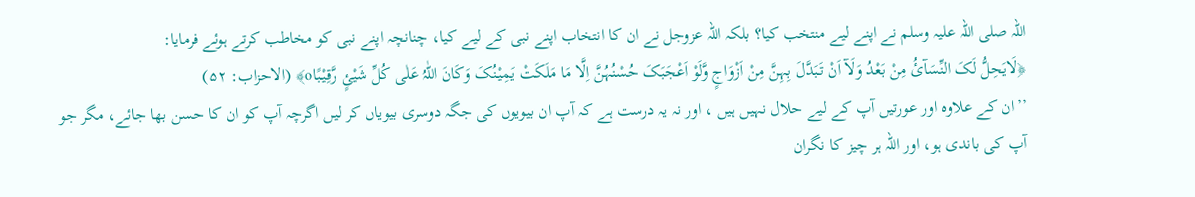اللہ صلی اللہ علیہ وسلم نے اپنے لیے منتخب کیا؟ بلکہ اللہ عزوجل نے ان کا انتخاب اپنے نبی کے لیے کیا، چنانچہ اپنے نبی کو مخاطب کرتے ہوئے فرمایا:
﴿لَایَحِلُّ لَکَ النِّسَآئُ مِنْ بَعْدُ وَلَآ اَنْ تَبَدَّلَ بِہِنَّ مِنْ اَزْوَاجٍ وَّلَوْ اَعْجَبَکَ حُسْنُہُنَّ اِلَّا مَا مَلَکَتْ یَمِیْنُکَ وَکَانَ اللّٰہُ عَلٰی کُلِّ شَیْئٍ رَّقِیْبًاo﴾ (الاحزاب: ۵۲)
’’ان کے علاوہ اور عورتیں آپ کے لیے حلال نہیں ہیں ، اور نہ یہ درست ہے کہ آپ ان بیویوں کی جگہ دوسری بیویاں کر لیں اگرچہ آپ کو ان کا حسن بھا جائے، مگر جو آپ کی باندی ہو، اور اللہ ہر چیز کا نگران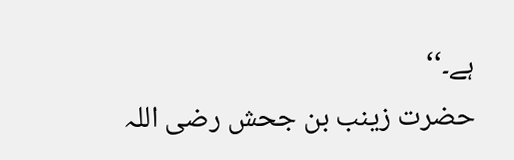ہے۔‘‘
حضرت زینب بن جحش رضی اللہ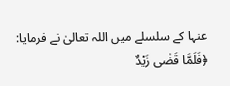عنہا کے سلسلے میں اللہ تعالیٰ نے فرمایا:
﴿فَلَمَّا قَضٰی زَیْدٌ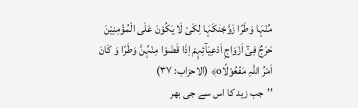مِّنْہَا وَطَرًا زَوَّجْنٰکَہَا لِکَیْ لَا یَکُوْنَ عَلَی الْمُؤْمِنِیْنَ حَرَجٌ فِیْٓ اَزْوَاجِ اَدْعِیَآئِہِمْ اِذَا قَضَوْا مِنْہُنَّ وَطَرًا وَ کَانَ اَمْرُ اللّٰہِ مَفْعُوْلًاo﴾ (الاحزاب: ۳۷)
’’جب زید کا اس سے جی بھر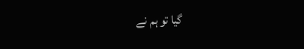گیا تو ہم نے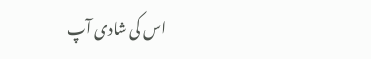اس کی شادی آپ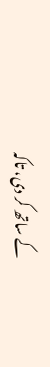کے ساتھ کر دی، تاکہ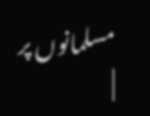مسلمانوں پر
|